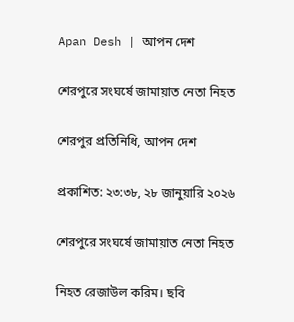Apan Desh | আপন দেশ

শেরপুরে সংঘর্ষে জামায়াত নেতা নিহত

শেরপুর প্রতিনিধি, আপন দেশ

প্রকাশিত: ২৩:৩৮, ২৮ জানুয়ারি ২০২৬

শেরপুরে সংঘর্ষে জামায়াত নেতা নিহত

নিহত রেজাউল করিম। ছবি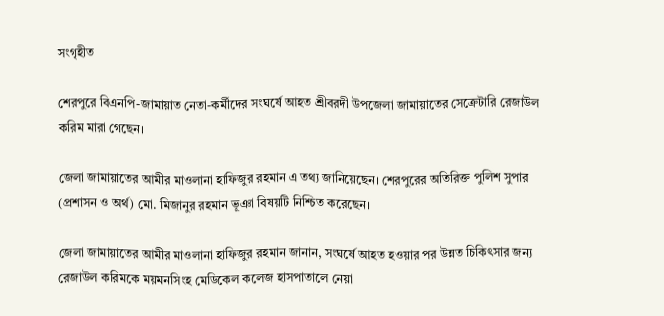সংগৃহীত

শেরপুরে বিএনপি-জামায়াত নেতা-কর্মীদের সংঘর্ষে আহত শ্রীবরদী উপজেলা জামায়াতের সেক্রেটারি রেজাউল করিম মারা গেছেন।

জেলা জামায়াতের আমীর মাওলানা হাফিজুর রহমান এ তথ্য জানিয়েছেন। শেরপুরের অতিরিক্ত পুলিশ সুপার (প্রশাসন ও অর্থ) মো. মিজানুর রহমান ভূঞা বিষয়টি নিশ্চিত করেছেন।

জেলা জামায়াতের আমীর মাওলানা হাফিজুর রহমান জানান, সংঘর্ষে আহত হওয়ার পর উন্নত চিকিৎসার জন্য রেজাউল করিমকে ময়মনসিংহ মেডিকেল কলেজ হাসপাতালে নেয়া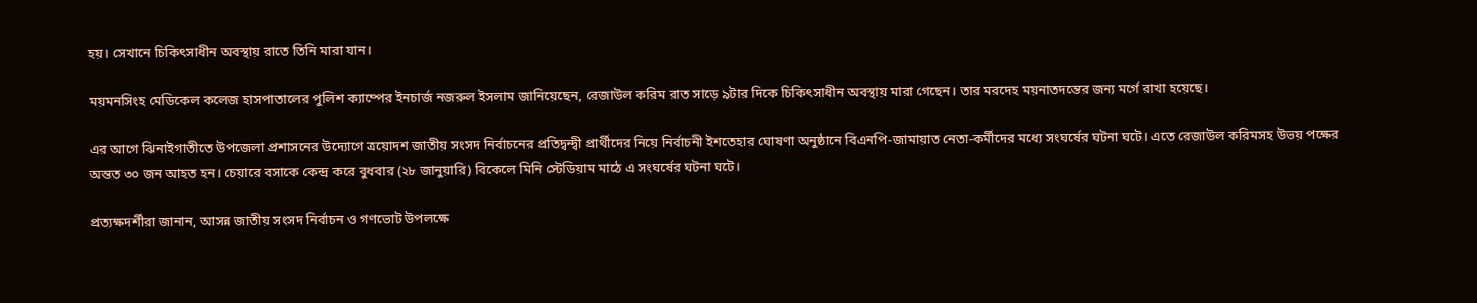হয়। সেখানে চিকিৎসাধীন অবস্থায় রাতে তিনি মারা যান।

ময়মনসিংহ মেডিকেল কলেজ হাসপাতালের পুলিশ ক্যাম্পের ইনচার্জ নজরুল ইসলাম জানিয়েছেন, রেজাউল করিম রাত সাড়ে ৯টার দিকে চিকিৎসাধীন অবস্থায় মারা গেছেন। তার মরদেহ ময়নাতদন্তের জন্য মর্গে রাখা হয়েছে।

এর আগে ঝিনাইগাতীতে উপজেলা প্রশাসনের উদ্যোগে ত্রয়োদশ জাতীয় সংসদ নির্বাচনের প্রতিদ্বন্দ্বী প্রার্থীদের নিয়ে নির্বাচনী ইশতেহার ঘোষণা অনুষ্ঠানে বিএনপি-জামায়াত নেতা-কর্মীদের মধ্যে সংঘর্ষের ঘটনা ঘটে। এতে রেজাউল করিমসহ উভয় পক্ষের অন্তত ৩০ জন আহত হন। চেয়ারে বসাকে কেন্দ্র করে বুধবার (২৮ জানুয়ারি) বিকেলে মিনি স্টেডিয়াম মাঠে এ সংঘর্ষের ঘটনা ঘটে।

প্রত্যক্ষদর্শীরা জানান, আসন্ন জাতীয় সংসদ নির্বাচন ও গণভোট উপলক্ষে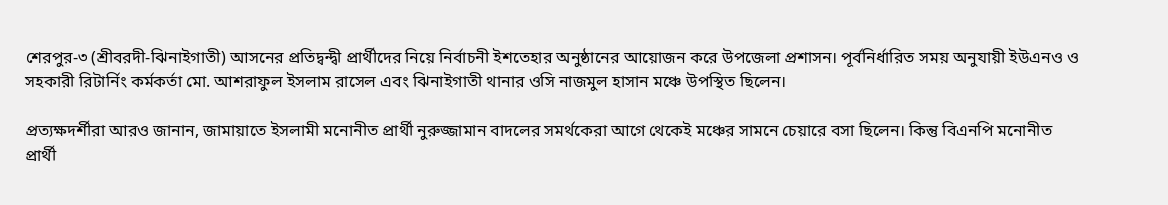শেরপুর-৩ (শ্রীবরদী-ঝিনাইগাতী) আসনের প্রতিদ্বন্দ্বী প্রার্থীদের নিয়ে নির্বাচনী ইশতেহার অনুষ্ঠানের আয়োজন করে উপজেলা প্রশাসন। পূর্বনির্ধারিত সময় অনুযায়ী ইউএনও ও সহকারী রিটার্নিং কর্মকর্তা মো. আশরাফুল ইসলাম রাসেল এবং ঝিনাইগাতী থানার ওসি নাজমুল হাসান মঞ্চে উপস্থিত ছিলেন।

প্রত্যক্ষদর্শীরা আরও জানান, জামায়াতে ইসলামী মনোনীত প্রার্থী নুরুজ্জামান বাদলের সমর্থকেরা আগে থেকেই মঞ্চের সামনে চেয়ারে বসা ছিলেন। কিন্তু বিএনপি মনোনীত প্রার্থী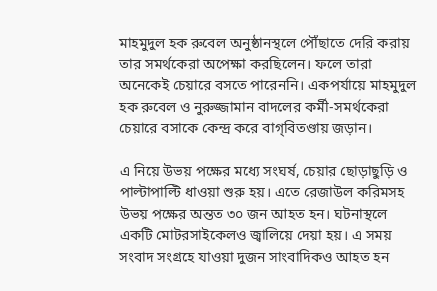মাহমুদুল হক রুবেল অনুষ্ঠানস্থলে পৌঁছাতে দেরি করায় তার সমর্থকেরা অপেক্ষা করছিলেন। ফলে তারা অনেকেই চেয়ারে বসতে পারেননি। একপর্যায়ে মাহমুদুল হক রুবেল ও নুরুজ্জামান বাদলের কর্মী-সমর্থকেরা চেয়ারে বসাকে কেন্দ্র করে বাগ্‌বিতণ্ডায় জড়ান।

এ নিয়ে উভয় পক্ষের মধ্যে সংঘর্ষ, চেয়ার ছোড়াছুড়ি ও পাল্টাপাল্টি ধাওয়া শুরু হয়। এতে রেজাউল করিমসহ উভয় পক্ষের অন্তত ৩০ জন আহত হন। ঘটনাস্থলে একটি মোটরসাইকেলও জ্বালিয়ে দেয়া হয়। এ সময় সংবাদ সংগ্রহে যাওয়া দুজন সাংবাদিকও আহত হন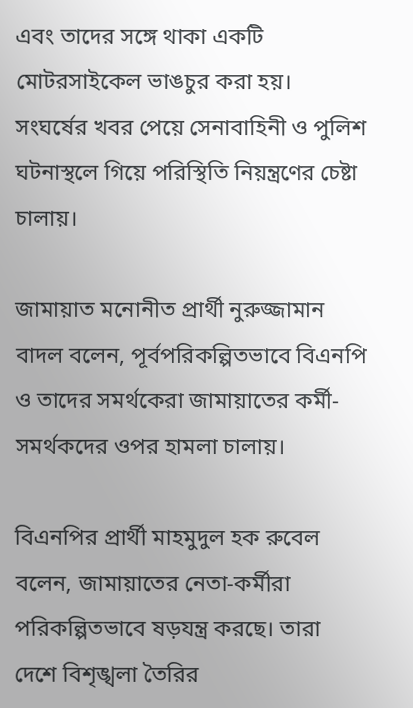এবং তাদের সঙ্গে থাকা একটি মোটরসাইকেল ভাঙচুর করা হয়। সংঘর্ষের খবর পেয়ে সেনাবাহিনী ও পুলিশ ঘটনাস্থলে গিয়ে পরিস্থিতি নিয়ন্ত্রণের চেষ্টা চালায়।

জামায়াত মনোনীত প্রার্থী নুরুজ্জামান বাদল বলেন, পূর্বপরিকল্পিতভাবে বিএনপি ও তাদের সমর্থকেরা জামায়াতের কর্মী-সমর্থকদের ওপর হামলা চালায়।

বিএনপির প্রার্থী মাহমুদুল হক রুবেল বলেন, জামায়াতের নেতা-কর্মীরা পরিকল্পিতভাবে ষড়যন্ত্র করছে। তারা দেশে বিশৃঙ্খলা তৈরির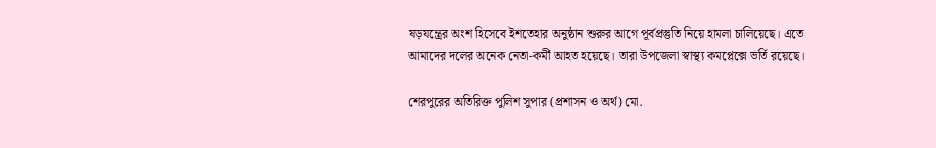ষড়যন্ত্রের অংশ হিসেবে ইশতেহার অনুষ্ঠান শুরুর আগে পূর্বপ্রস্তুতি নিয়ে হামলা চালিয়েছে। এতে আমাদের দলের অনেক নেতা-কর্মী আহত হয়েছে। তারা উপজেলা স্বাস্থ্য কমপ্লেক্সে ভর্তি রয়েছে।

শেরপুরের অতিরিক্ত পুলিশ সুপার (প্রশাসন ও অর্থ) মো.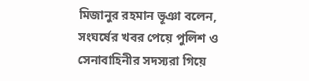মিজানুর রহমান ভূঞা বলেন, সংঘর্ষের খবর পেয়ে পুলিশ ও সেনাবাহিনীর সদস্যরা গিয়ে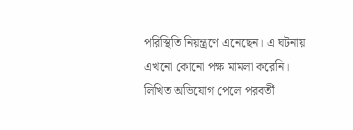পরিস্থিতি নিয়ন্ত্রণে এনেছেন। এ ঘটনায় এখনো কোনো পক্ষ মামলা করেনি। লিখিত অভিযোগ পেলে পরবর্তী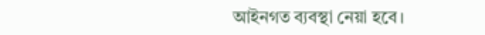আইনগত ব্যবস্থা নেয়া হবে।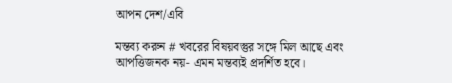আপন দেশ/এবি

মন্তব্য করুন # খবরের বিষয়বস্তুর সঙ্গে মিল আছে এবং আপত্তিজনক নয়- এমন মন্তব্যই প্রদর্শিত হবে।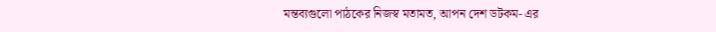মন্তব্যগুলো পাঠকের নিজস্ব মতামত, আপন দেশ ডটকম- এর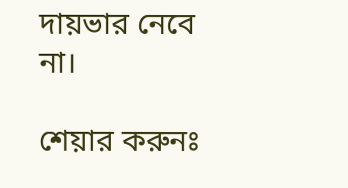দায়ভার নেবে না।

শেয়ার করুনঃ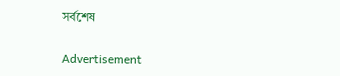সর্বশেষ

Advertisement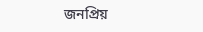জনপ্রিয়